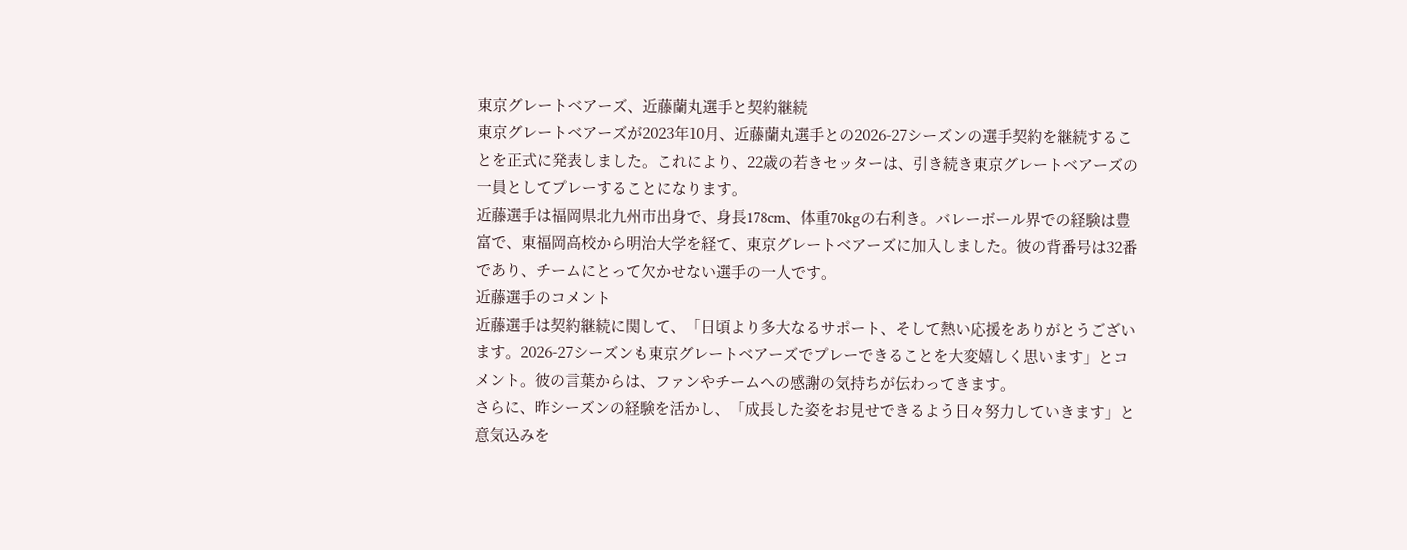東京グレートベアーズ、近藤蘭丸選手と契約継続
東京グレートベアーズが2023年10月、近藤蘭丸選手との2026-27シーズンの選手契約を継続することを正式に発表しました。これにより、22歳の若きセッターは、引き続き東京グレートベアーズの一員としてプレーすることになります。
近藤選手は福岡県北九州市出身で、身長178cm、体重70kgの右利き。バレーボール界での経験は豊富で、東福岡高校から明治大学を経て、東京グレートベアーズに加入しました。彼の背番号は32番であり、チームにとって欠かせない選手の一人です。
近藤選手のコメント
近藤選手は契約継続に関して、「日頃より多大なるサポート、そして熱い応援をありがとうございます。2026-27シーズンも東京グレートベアーズでプレーできることを大変嬉しく思います」とコメント。彼の言葉からは、ファンやチームへの感謝の気持ちが伝わってきます。
さらに、昨シーズンの経験を活かし、「成長した姿をお見せできるよう日々努力していきます」と意気込みを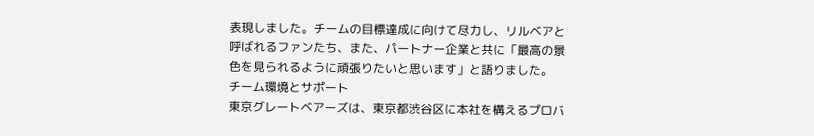表現しました。チームの目標達成に向けて尽力し、リルベアと呼ばれるファンたち、また、パートナー企業と共に「最高の景色を見られるように頑張りたいと思います」と語りました。
チーム環境とサポート
東京グレートベアーズは、東京都渋谷区に本社を構えるプロバ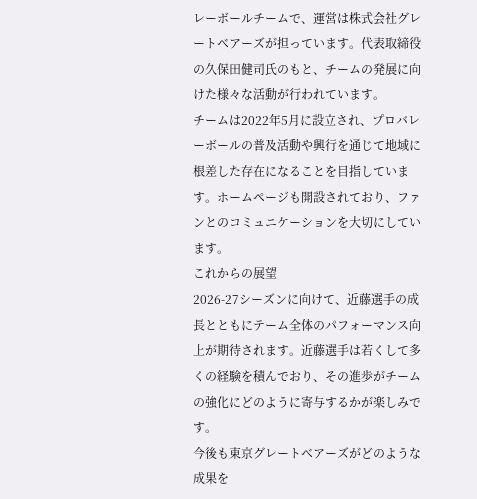レーボールチームで、運営は株式会社グレートベアーズが担っています。代表取締役の久保田健司氏のもと、チームの発展に向けた様々な活動が行われています。
チームは2022年5月に設立され、プロバレーボールの普及活動や興行を通じて地域に根差した存在になることを目指しています。ホームページも開設されており、ファンとのコミュニケーションを大切にしています。
これからの展望
2026-27シーズンに向けて、近藤選手の成長とともにテーム全体のパフォーマンス向上が期待されます。近藤選手は若くして多くの経験を積んでおり、その進歩がチームの強化にどのように寄与するかが楽しみです。
今後も東京グレートベアーズがどのような成果を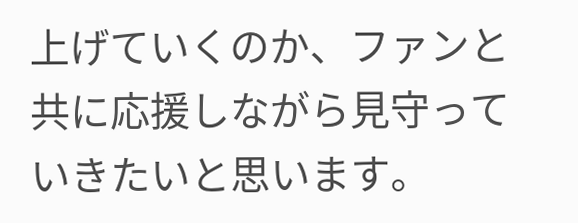上げていくのか、ファンと共に応援しながら見守っていきたいと思います。